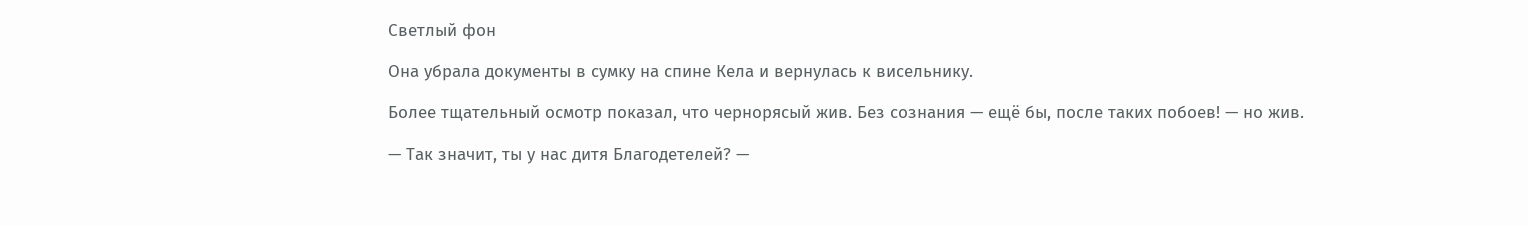Светлый фон

Она убрала документы в сумку на спине Кела и вернулась к висельнику.

Более тщательный осмотр показал, что чернорясый жив. Без сознания — ещё бы, после таких побоев! — но жив.

— Так значит, ты у нас дитя Благодетелей? —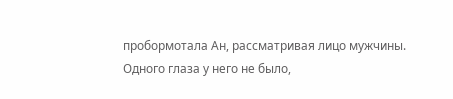пробормотала Ан, рассматривая лицо мужчины. Одного глаза у него не было,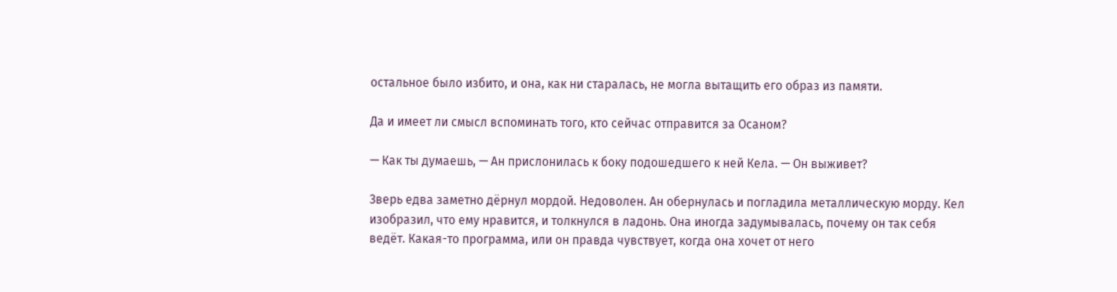остальное было избито, и она, как ни старалась, не могла вытащить его образ из памяти.

Да и имеет ли смысл вспоминать того, кто сейчас отправится за Осаном?

— Как ты думаешь, — Ан прислонилась к боку подошедшего к ней Кела. — Он выживет?

Зверь едва заметно дёрнул мордой. Недоволен. Ан обернулась и погладила металлическую морду. Кел изобразил, что ему нравится, и толкнулся в ладонь. Она иногда задумывалась, почему он так себя ведёт. Какая-то программа, или он правда чувствует, когда она хочет от него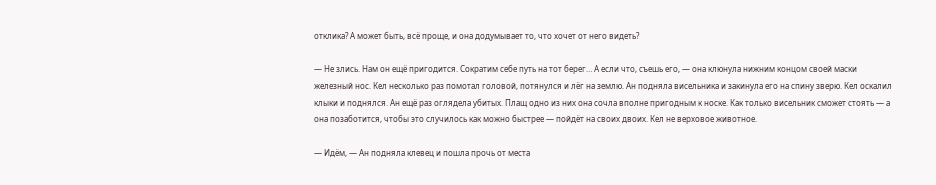отклика? А может быть, всё проще, и она додумывает то, что хочет от него видеть?

— Не злись. Нам он ещё пригодится. Сократим себе путь на тот берег… А если что, съешь его, — она клюнула нижним концом своей маски железный нос. Кел несколько раз помотал головой, потянулся и лёг на землю. Ан подняла висельника и закинула его на спину зверю. Кел оскалил клыки и поднялся. Ан ещё раз оглядела убитых. Плащ одно из них она сочла вполне пригодным к носке. Как только висельник сможет стоять — а она позаботится, чтобы это случилось как можно быстрее — пойдёт на своих двоих. Кел не верховое животное.

— Идём, — Ан подняла клевец и пошла прочь от места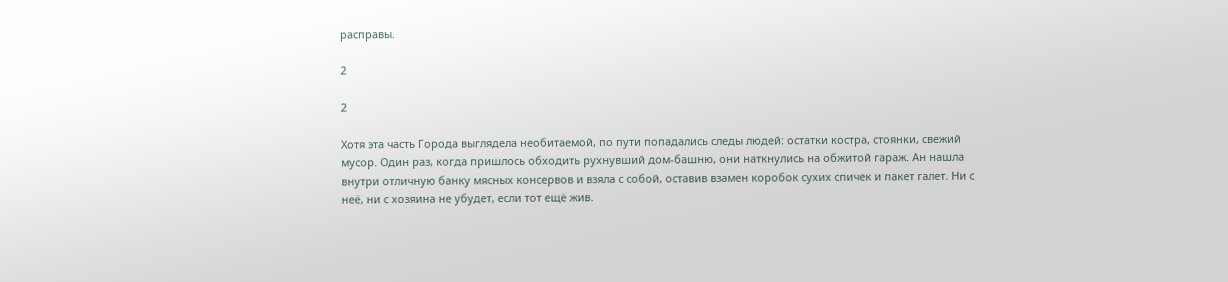расправы.

2

2

Хотя эта часть Города выглядела необитаемой, по пути попадались следы людей: остатки костра, стоянки, свежий мусор. Один раз, когда пришлось обходить рухнувший дом-башню, они наткнулись на обжитой гараж. Ан нашла внутри отличную банку мясных консервов и взяла с собой, оставив взамен коробок сухих спичек и пакет галет. Ни с неё, ни с хозяина не убудет, если тот ещё жив.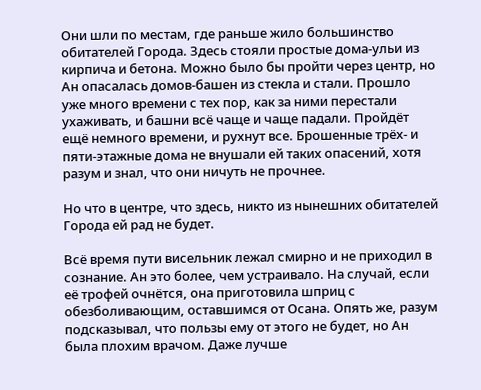Они шли по местам, где раньше жило большинство обитателей Города. Здесь стояли простые дома-ульи из кирпича и бетона. Можно было бы пройти через центр, но Ан опасалась домов-башен из стекла и стали. Прошло уже много времени с тех пор, как за ними перестали ухаживать, и башни всё чаще и чаще падали. Пройдёт ещё немного времени, и рухнут все. Брошенные трёх- и пяти-этажные дома не внушали ей таких опасений, хотя разум и знал, что они ничуть не прочнее.

Но что в центре, что здесь, никто из нынешних обитателей Города ей рад не будет.

Всё время пути висельник лежал смирно и не приходил в сознание. Ан это более, чем устраивало. На случай, если её трофей очнётся, она приготовила шприц с обезболивающим, оставшимся от Осана. Опять же, разум подсказывал, что пользы ему от этого не будет, но Ан была плохим врачом. Даже лучше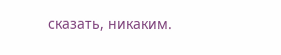сказать, никаким.